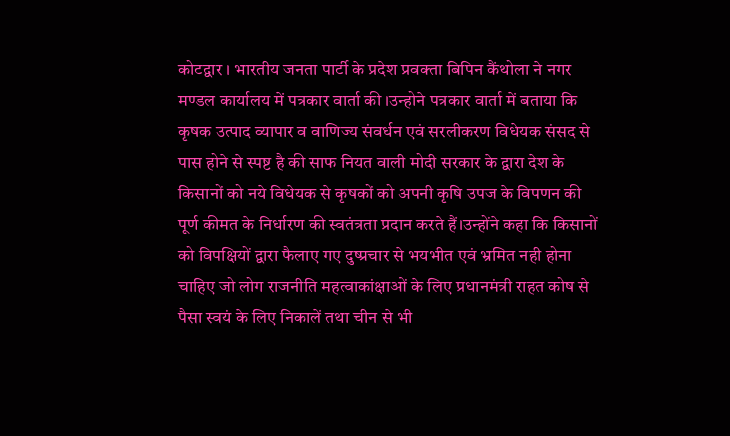कोटद्वार । भारतीय जनता पार्टी के प्रदेश प्रवक्ता बिपिन कैंथोला ने नगर मण्डल कार्यालय में पत्रकार वार्ता की ।उन्होने पत्रकार वार्ता में बताया कि कृषक उत्पाद व्यापार व वाणिज्य संवर्धन एवं सरलीकरण विधेयक संसद से पास होने से स्पष्ट है की साफ नियत वाली मोदी सरकार के द्वारा देश के किसानों को नये विधेयक से कृषकों को अपनी कृषि उपज के विपणन की पूर्ण कीमत के निर्धारण की स्वतंत्रता प्रदान करते हैं।उन्होंने कहा कि किसानों को विपक्षियों द्वारा फैलाए गए दुष्प्रचार से भयभीत एवं भ्रमित नही होना चाहिए जो लोग राजनीति महत्वाकांक्षाओं के लिए प्रधानमंत्री राहत कोष से पैसा स्वयं के लिए निकालें तथा चीन से भी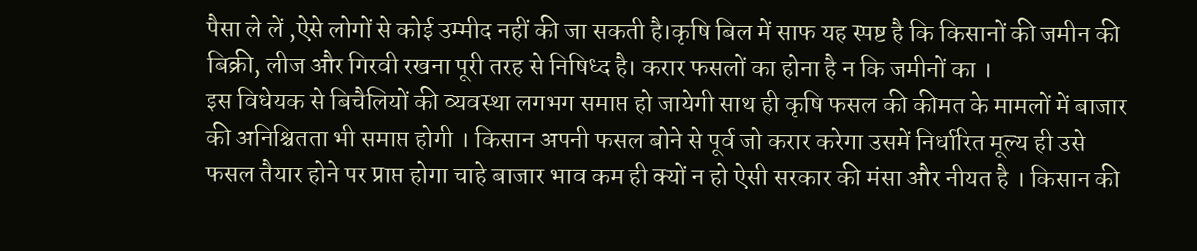पैसा ले लें ,ऐसे लोगों से कोई उम्मीद नहीं की जा सकती है।कृषि बिल में साफ यह स्पष्ट है कि किसानों की जमीन की बिक्री, लीज और गिरवी रखना पूरी तरह से निषिध्द है। करार फसलों का होना है न कि जमीनों का ।
इस विधेयक से बिचैलियों की व्यवस्था लगभग समाप्त हो जायेगी साथ ही कृषि फसल की कीमत के मामलों में बाजार की अनिश्चितता भी समाप्त होगी । किसान अपनी फसल बोने से पूर्व जो करार करेगा उसमें निर्धारित मूल्य ही उसे फसल तैयार होने पर प्राप्त होगा चाहे बाजार भाव कम ही क्यों न हो ऐसी सरकार की मंसा और नीयत है । किसान की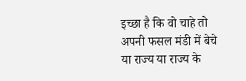इच्छा है कि वो चाहे तो अपनी फसल मंडी में बेचे या राज्य या राज्य के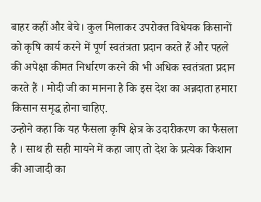बाहर कहीं और बेचे। कुल मिलाकर उपरोक्त विधेयक किसानों को कृषि कार्य करने में पूर्ण स्वतंत्रता प्रदान करते हैं और पहले की अपेक्षा कीमत निर्धारण करने की भी अधिक स्वतंत्रता प्रदान करते हैं । मोदी जी का मानना है कि इस देश का अन्नदाता हमारा किसान समृद्ध होना चाहिए.
उन्होने कहा कि यह फैसला कृषि क्षेत्र के उदारीकरण का फैसला है । साथ ही सही मायने में कहा जाए तो देश के प्रत्येक किशान की आजादी का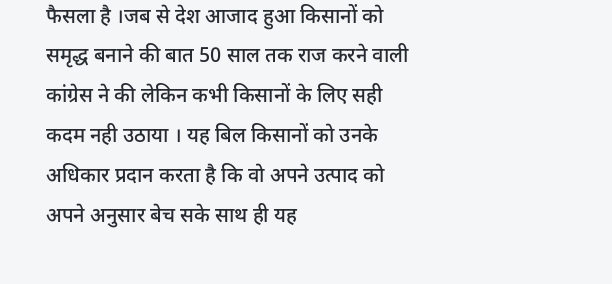फैसला है ।जब से देश आजाद हुआ किसानों को समृद्ध बनाने की बात 50 साल तक राज करने वाली कांग्रेस ने की लेकिन कभी किसानों के लिए सही कदम नही उठाया । यह बिल किसानों को उनके अधिकार प्रदान करता है कि वो अपने उत्पाद को अपने अनुसार बेच सके साथ ही यह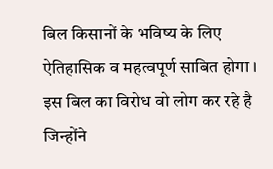बिल किसानों के भविष्य के लिए ऐतिहासिक व महत्वपूर्ण साबित होगा । इस बिल का विरोध वो लोग कर रहे है जिन्होंने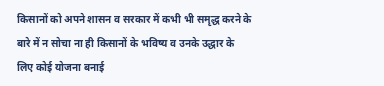किसानों को अपने शासन व सरकार में कभी भी समृद्ध करने के बारे में न सोचा ना ही किसानों के भविष्य व उनके उद्धार के लिए कोई योजना बनाई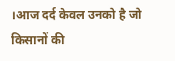।आज दर्द केवल उनको है जो किसानों की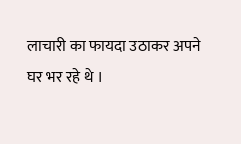लाचारी का फायदा उठाकर अपने घर भर रहे थे ।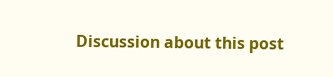Discussion about this post